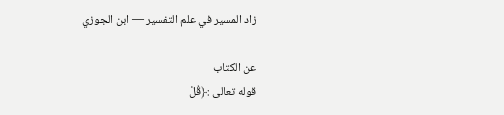زاد المسير في علم التفسير — ابن الجوزي

عن الكتاب
قوله تعالى :﴿قُلْ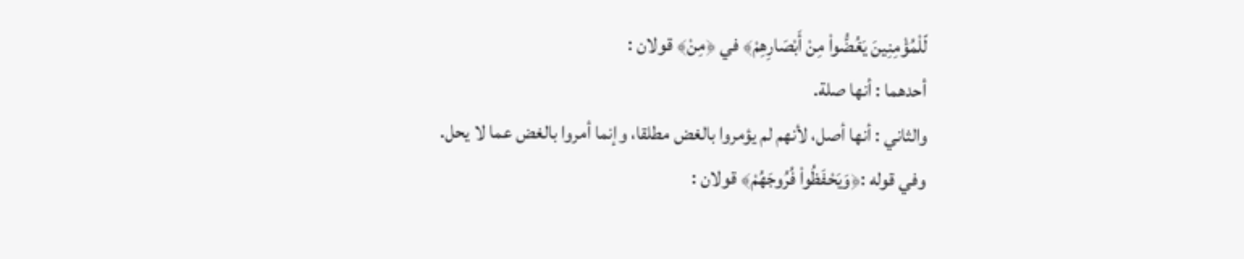لّلْمُؤْمِنِينَ يَغُضُّواْ مِنْ أَبْصَارِهِمْ﴾ في ﴿مِنْ﴾ قولان :
أحدهما : أنها صلة.
والثاني : أنها أصل، لأنهم لم يؤمروا بالغض مطلقا، وإنما أمروا بالغض عما لا يحل.
وفي قوله :﴿وَيَحْفَظُواْ فُرُوجَهُمْ﴾ قولان :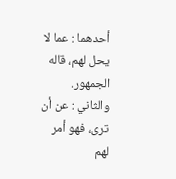أحدهما : عما لا يحل لهم، قاله الجمهور.
والثاني : عن أن ترى، فهو أمر لهم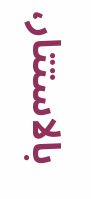بالاستتار،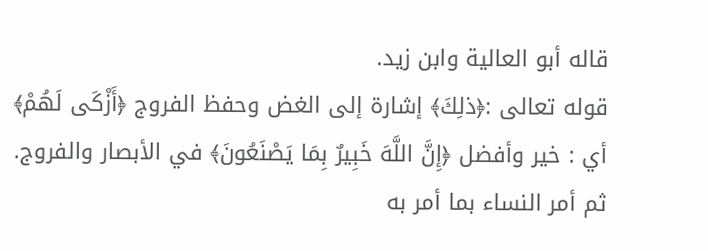قاله أبو العالية وابن زيد.
قوله تعالى :﴿ذلِكَ﴾ إشارة إلى الغض وحفظ الفروج ﴿أَزْكَى لَهُمْ﴾ أي : خير وأفضل ﴿إِنَّ اللَّهَ خَبِيرٌ بِمَا يَصْنَعُونَ﴾ في الأبصار والفروج. ثم أمر النساء بما أمر به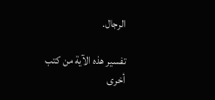الرجال.

تفسير هذه الآية من كتب أخرى